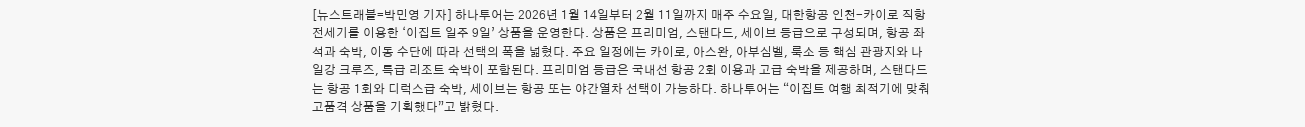[뉴스트래블=박민영 기자] 하나투어는 2026년 1월 14일부터 2월 11일까지 매주 수요일, 대한항공 인천-카이로 직항 전세기를 이용한 ‘이집트 일주 9일’ 상품을 운영한다. 상품은 프리미엄, 스탠다드, 세이브 등급으로 구성되며, 항공 좌석과 숙박, 이동 수단에 따라 선택의 폭을 넓혔다. 주요 일정에는 카이로, 아스완, 아부심벨, 룩소 등 핵심 관광지와 나일강 크루즈, 특급 리조트 숙박이 포함된다. 프리미엄 등급은 국내선 항공 2회 이용과 고급 숙박을 제공하며, 스탠다드는 항공 1회와 디럭스급 숙박, 세이브는 항공 또는 야간열차 선택이 가능하다. 하나투어는 “이집트 여행 최적기에 맞춰 고품격 상품을 기획했다”고 밝혔다.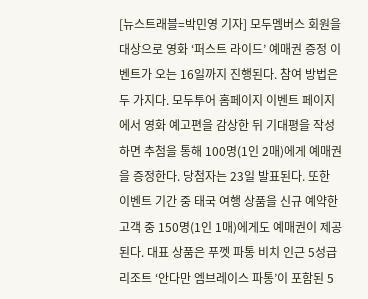[뉴스트래블=박민영 기자] 모두멤버스 회원을 대상으로 영화 ‘퍼스트 라이드’ 예매권 증정 이벤트가 오는 16일까지 진행된다. 참여 방법은 두 가지다. 모두투어 홈페이지 이벤트 페이지에서 영화 예고편을 감상한 뒤 기대평을 작성하면 추첨을 통해 100명(1인 2매)에게 예매권을 증정한다. 당첨자는 23일 발표된다. 또한 이벤트 기간 중 태국 여행 상품을 신규 예약한 고객 중 150명(1인 1매)에게도 예매권이 제공된다. 대표 상품은 푸껫 파통 비치 인근 5성급 리조트 ‘안다만 엠브레이스 파통’이 포함된 5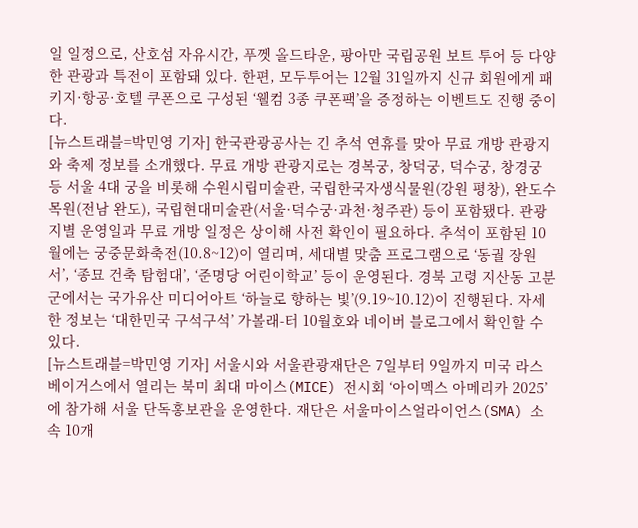일 일정으로, 산호섬 자유시간, 푸껫 올드타운, 팡아만 국립공원 보트 투어 등 다양한 관광과 특전이 포함돼 있다. 한편, 모두투어는 12월 31일까지 신규 회원에게 패키지·항공·호텔 쿠폰으로 구성된 ‘웰컴 3종 쿠폰팩’을 증정하는 이벤트도 진행 중이다.
[뉴스트래블=박민영 기자] 한국관광공사는 긴 추석 연휴를 맞아 무료 개방 관광지와 축제 정보를 소개했다. 무료 개방 관광지로는 경복궁, 창덕궁, 덕수궁, 창경궁 등 서울 4대 궁을 비롯해 수원시립미술관, 국립한국자생식물원(강원 평창), 완도수목원(전남 완도), 국립현대미술관(서울·덕수궁·과천·청주관) 등이 포함됐다. 관광지별 운영일과 무료 개방 일정은 상이해 사전 확인이 필요하다. 추석이 포함된 10월에는 궁중문화축전(10.8~12)이 열리며, 세대별 맞춤 프로그램으로 ‘동궐 장원서’, ‘종묘 건축 탐험대’, ‘준명당 어린이학교’ 등이 운영된다. 경북 고령 지산동 고분군에서는 국가유산 미디어아트 ‘하늘로 향하는 빛’(9.19~10.12)이 진행된다. 자세한 정보는 ‘대한민국 구석구석’ 가볼래-터 10월호와 네이버 블로그에서 확인할 수 있다.
[뉴스트래블=박민영 기자] 서울시와 서울관광재단은 7일부터 9일까지 미국 라스베이거스에서 열리는 북미 최대 마이스(MICE) 전시회 ‘아이멕스 아메리카 2025’에 참가해 서울 단독홍보관을 운영한다. 재단은 서울마이스얼라이언스(SMA) 소속 10개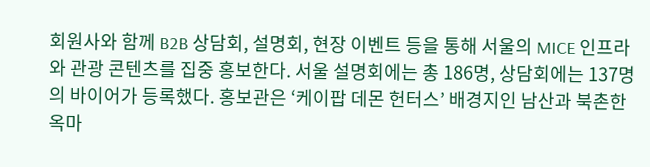회원사와 함께 B2B 상담회, 설명회, 현장 이벤트 등을 통해 서울의 MICE 인프라와 관광 콘텐츠를 집중 홍보한다. 서울 설명회에는 총 186명, 상담회에는 137명의 바이어가 등록했다. 홍보관은 ‘케이팝 데몬 헌터스’ 배경지인 남산과 북촌한옥마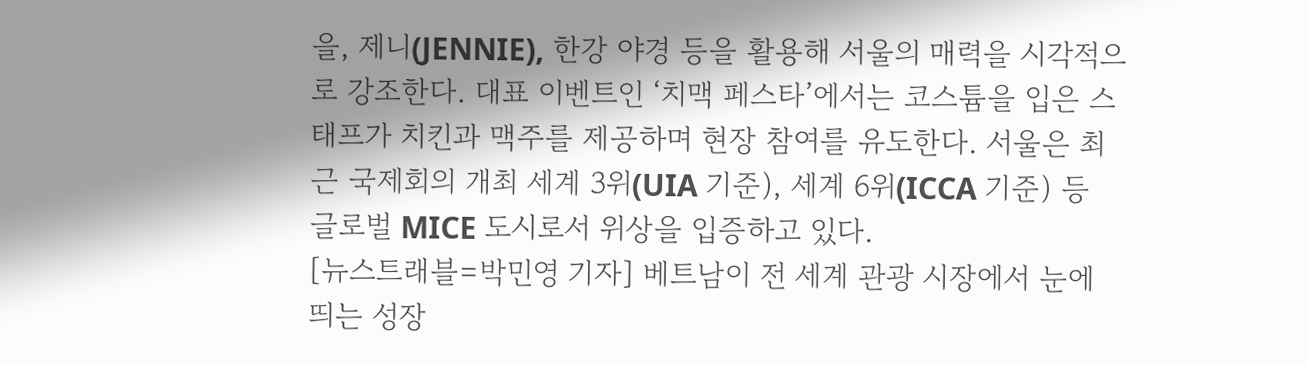을, 제니(JENNIE), 한강 야경 등을 활용해 서울의 매력을 시각적으로 강조한다. 대표 이벤트인 ‘치맥 페스타’에서는 코스튬을 입은 스태프가 치킨과 맥주를 제공하며 현장 참여를 유도한다. 서울은 최근 국제회의 개최 세계 3위(UIA 기준), 세계 6위(ICCA 기준) 등 글로벌 MICE 도시로서 위상을 입증하고 있다.
[뉴스트래블=박민영 기자] 베트남이 전 세계 관광 시장에서 눈에 띄는 성장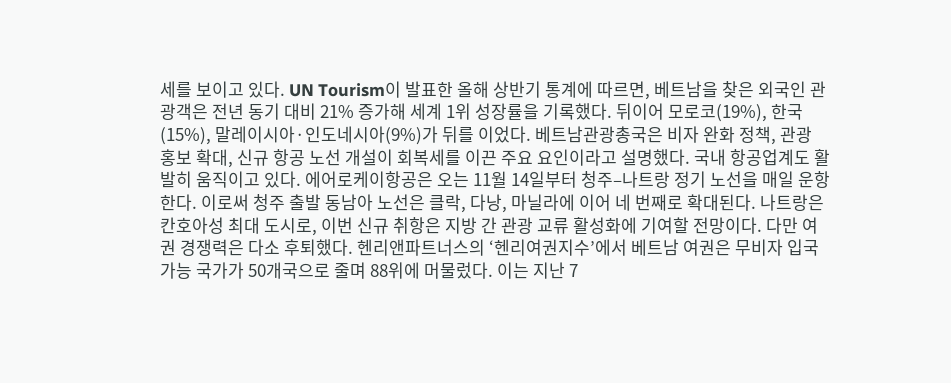세를 보이고 있다. UN Tourism이 발표한 올해 상반기 통계에 따르면, 베트남을 찾은 외국인 관광객은 전년 동기 대비 21% 증가해 세계 1위 성장률을 기록했다. 뒤이어 모로코(19%), 한국(15%), 말레이시아·인도네시아(9%)가 뒤를 이었다. 베트남관광총국은 비자 완화 정책, 관광 홍보 확대, 신규 항공 노선 개설이 회복세를 이끈 주요 요인이라고 설명했다. 국내 항공업계도 활발히 움직이고 있다. 에어로케이항공은 오는 11월 14일부터 청주–나트랑 정기 노선을 매일 운항한다. 이로써 청주 출발 동남아 노선은 클락, 다낭, 마닐라에 이어 네 번째로 확대된다. 나트랑은 칸호아성 최대 도시로, 이번 신규 취항은 지방 간 관광 교류 활성화에 기여할 전망이다. 다만 여권 경쟁력은 다소 후퇴했다. 헨리앤파트너스의 ‘헨리여권지수’에서 베트남 여권은 무비자 입국 가능 국가가 50개국으로 줄며 88위에 머물렀다. 이는 지난 7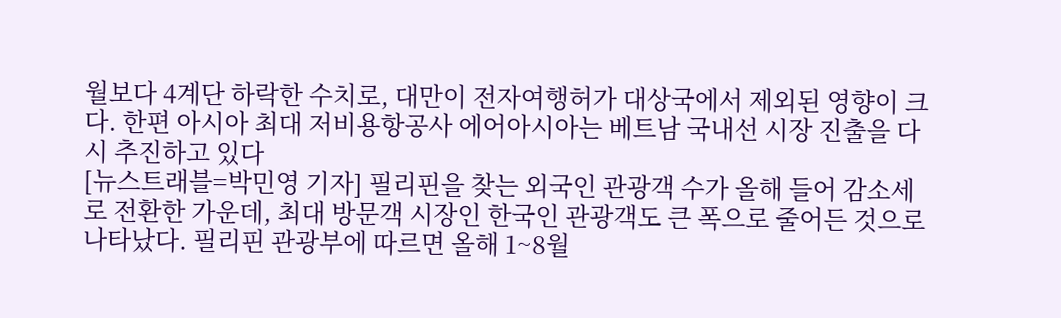월보다 4계단 하락한 수치로, 대만이 전자여행허가 대상국에서 제외된 영향이 크다. 한편 아시아 최대 저비용항공사 에어아시아는 베트남 국내선 시장 진출을 다시 추진하고 있다
[뉴스트래블=박민영 기자] 필리핀을 찾는 외국인 관광객 수가 올해 들어 감소세로 전환한 가운데, 최대 방문객 시장인 한국인 관광객도 큰 폭으로 줄어든 것으로 나타났다. 필리핀 관광부에 따르면 올해 1~8월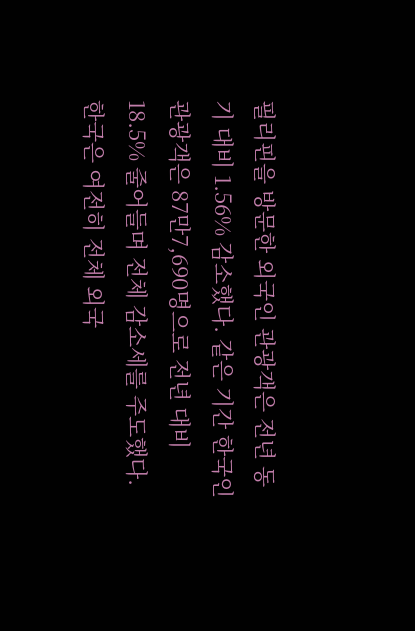필리핀을 방문한 외국인 관광객은 전년 동기 대비 1.56% 감소했다. 같은 기간 한국인 관광객은 87만7,690명으로 전년 대비 18.5% 줄어들며 전체 감소세를 주도했다. 한국은 여전히 전체 외국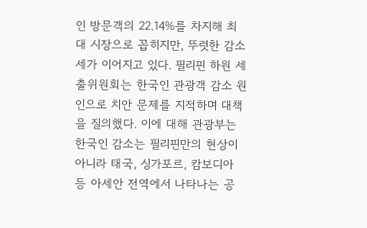인 방문객의 22.14%를 차지해 최대 시장으로 꼽히지만, 뚜렷한 감소세가 이어지고 있다. 필리핀 하원 세출위원회는 한국인 관광객 감소 원인으로 치안 문제를 지적하며 대책을 질의했다. 이에 대해 관광부는 한국인 감소는 필리핀만의 현상이 아니라 태국, 싱가포르, 캄보디아 등 아세안 전역에서 나타나는 공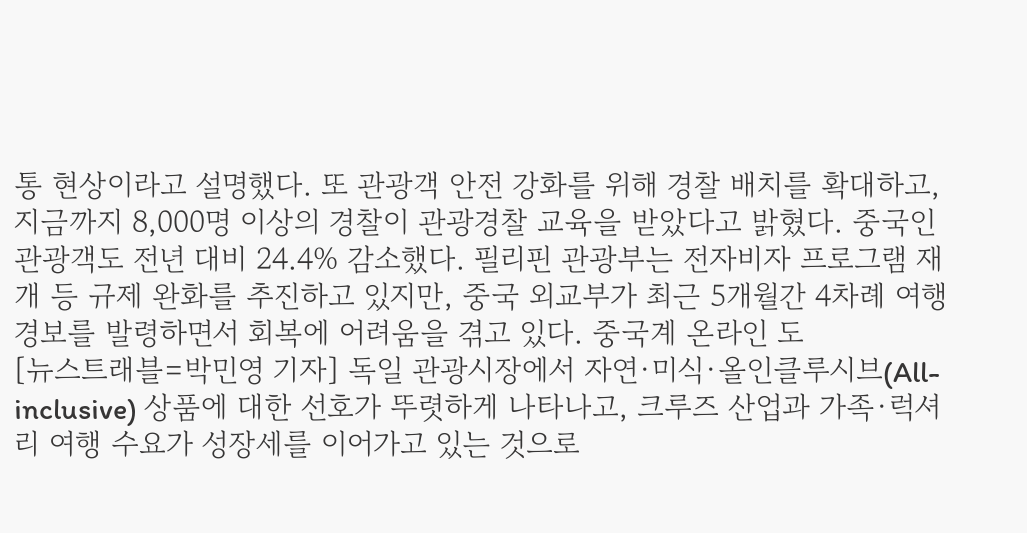통 현상이라고 설명했다. 또 관광객 안전 강화를 위해 경찰 배치를 확대하고, 지금까지 8,000명 이상의 경찰이 관광경찰 교육을 받았다고 밝혔다. 중국인 관광객도 전년 대비 24.4% 감소했다. 필리핀 관광부는 전자비자 프로그램 재개 등 규제 완화를 추진하고 있지만, 중국 외교부가 최근 5개월간 4차례 여행경보를 발령하면서 회복에 어려움을 겪고 있다. 중국계 온라인 도
[뉴스트래블=박민영 기자] 독일 관광시장에서 자연·미식·올인클루시브(All-inclusive) 상품에 대한 선호가 뚜렷하게 나타나고, 크루즈 산업과 가족·럭셔리 여행 수요가 성장세를 이어가고 있는 것으로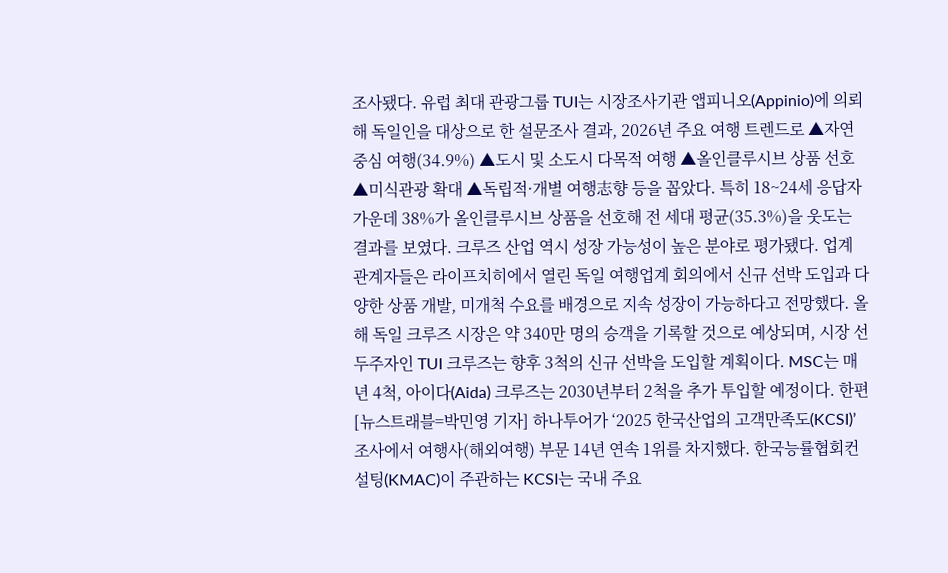조사됐다. 유럽 최대 관광그룹 TUI는 시장조사기관 앱피니오(Appinio)에 의뢰해 독일인을 대상으로 한 설문조사 결과, 2026년 주요 여행 트렌드로 ▲자연 중심 여행(34.9%) ▲도시 및 소도시 다목적 여행 ▲올인클루시브 상품 선호 ▲미식관광 확대 ▲독립적·개별 여행志향 등을 꼽았다. 특히 18~24세 응답자 가운데 38%가 올인클루시브 상품을 선호해 전 세대 평균(35.3%)을 웃도는 결과를 보였다. 크루즈 산업 역시 성장 가능성이 높은 분야로 평가됐다. 업계 관계자들은 라이프치히에서 열린 독일 여행업계 회의에서 신규 선박 도입과 다양한 상품 개발, 미개척 수요를 배경으로 지속 성장이 가능하다고 전망했다. 올해 독일 크루즈 시장은 약 340만 명의 승객을 기록할 것으로 예상되며, 시장 선두주자인 TUI 크루즈는 향후 3척의 신규 선박을 도입할 계획이다. MSC는 매년 4척, 아이다(Aida) 크루즈는 2030년부터 2척을 추가 투입할 예정이다. 한편
[뉴스트래블=박민영 기자] 하나투어가 ‘2025 한국산업의 고객만족도(KCSI)’ 조사에서 여행사(해외여행) 부문 14년 연속 1위를 차지했다. 한국능률협회컨설팅(KMAC)이 주관하는 KCSI는 국내 주요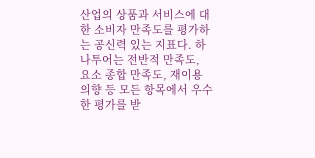산업의 상품과 서비스에 대한 소비자 만족도를 평가하는 공신력 있는 지표다. 하나투어는 전반적 만족도, 요소 종합 만족도, 재이용 의향 등 모든 항목에서 우수한 평가를 받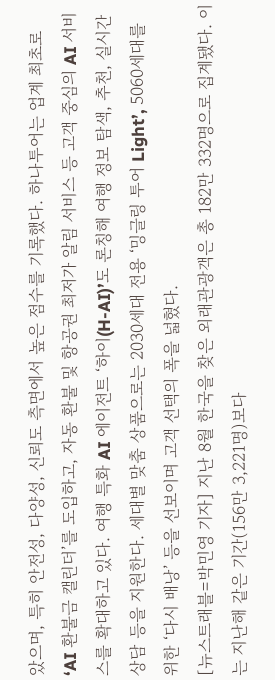았으며, 특히 안전성, 다양성, 신뢰도 측면에서 높은 점수를 기록했다. 하나투어는 업계 최초로 ‘AI 환불금 캘린더’를 도입하고, 자동 환불 및 항공권 최저가 알림 서비스 등 고객 중심의 AI 서비스를 확대하고 있다. 여행 특화 AI 에이전트 ‘하이(H-AI)’도 론칭해 여행 정보 탐색, 추천, 실시간 상담 등을 지원한다. 세대별 맞춤 상품으로는 2030세대 전용 ‘밍글링 투어 Light’, 5060세대를 위한 ‘다시 배낭’ 등을 선보이며 고객 선택의 폭을 넓혔다.
[뉴스트래블=박민영 기자] 지난 8월 한국을 찾은 외래관광객은 총 182만 332명으로 집계됐다. 이는 지난해 같은 기간(156만 3,221명)보다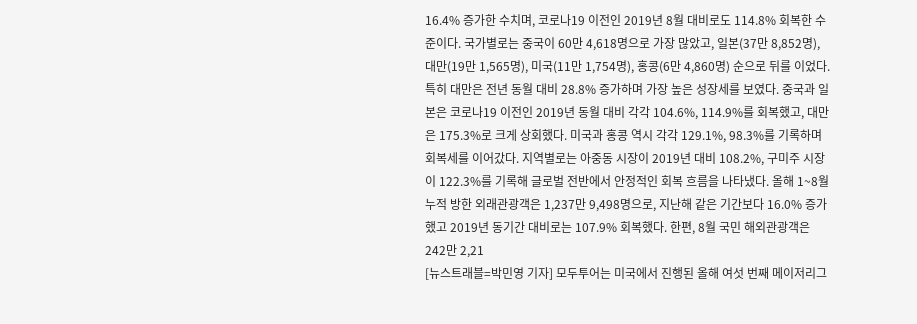16.4% 증가한 수치며, 코로나19 이전인 2019년 8월 대비로도 114.8% 회복한 수준이다. 국가별로는 중국이 60만 4,618명으로 가장 많았고, 일본(37만 8,852명), 대만(19만 1,565명), 미국(11만 1,754명), 홍콩(6만 4,860명) 순으로 뒤를 이었다. 특히 대만은 전년 동월 대비 28.8% 증가하며 가장 높은 성장세를 보였다. 중국과 일본은 코로나19 이전인 2019년 동월 대비 각각 104.6%, 114.9%를 회복했고, 대만은 175.3%로 크게 상회했다. 미국과 홍콩 역시 각각 129.1%, 98.3%를 기록하며 회복세를 이어갔다. 지역별로는 아중동 시장이 2019년 대비 108.2%, 구미주 시장이 122.3%를 기록해 글로벌 전반에서 안정적인 회복 흐름을 나타냈다. 올해 1~8월 누적 방한 외래관광객은 1,237만 9,498명으로, 지난해 같은 기간보다 16.0% 증가했고 2019년 동기간 대비로는 107.9% 회복했다. 한편, 8월 국민 해외관광객은 242만 2,21
[뉴스트래블=박민영 기자] 모두투어는 미국에서 진행된 올해 여섯 번째 메이저리그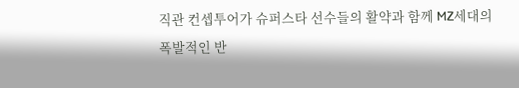직관 컨셉투어가 슈퍼스타 선수들의 활약과 함께 MZ세대의 폭발적인 반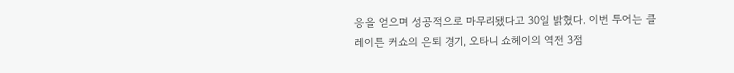응을 얻으며 성공적으로 마무리됐다고 30일 밝혔다. 이번 투어는 클레이튼 커쇼의 은퇴 경기, 오타니 쇼헤이의 역전 3점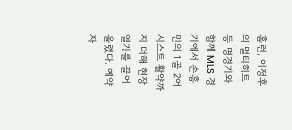홈런, 이정후의 멀티히트 등 명경기와 함께 MLS 경기에서 손흥민의 1골 2어시스트 활약까지 더해 현장 열기를 끌어올렸다. 예약자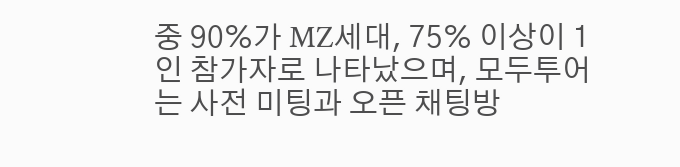중 90%가 MZ세대, 75% 이상이 1인 참가자로 나타났으며, 모두투어는 사전 미팅과 오픈 채팅방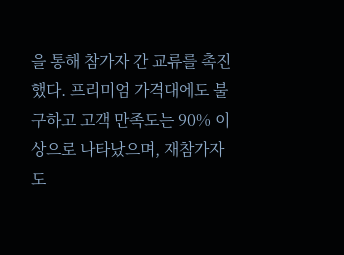을 통해 참가자 간 교류를 촉진했다. 프리미엄 가격대에도 불구하고 고객 만족도는 90% 이상으로 나타났으며, 재참가자도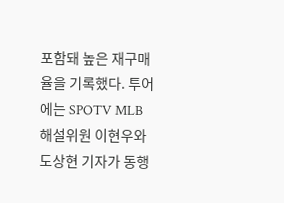포함돼 높은 재구매율을 기록했다. 투어에는 SPOTV MLB 해설위원 이현우와 도상현 기자가 동행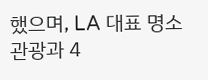했으며, LA 대표 명소 관광과 4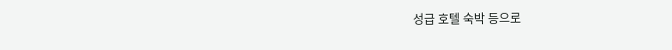성급 호텔 숙박 등으로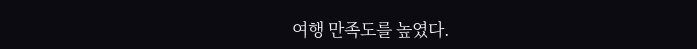여행 만족도를 높였다.